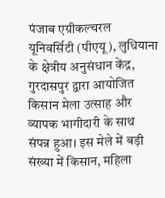पंजाब एग्रीकल्चरल यूनिवर्सिटी (पीएयू), लुधियाना के क्षेत्रीय अनुसंधान केंद्र, गुरदासपुर द्वारा आयोजित किसान मेला उत्साह और व्यापक भागीदारी के साथ संपन्न हुआ। इस मेले में बड़ी संख्या में किसान, महिला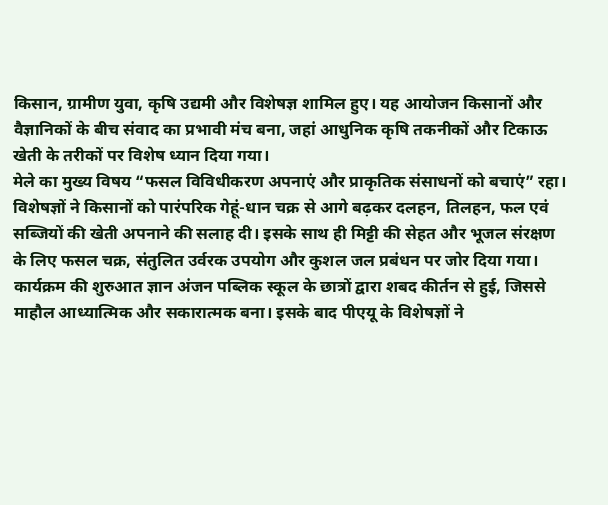किसान, ग्रामीण युवा, कृषि उद्यमी और विशेषज्ञ शामिल हुए। यह आयोजन किसानों और वैज्ञानिकों के बीच संवाद का प्रभावी मंच बना, जहां आधुनिक कृषि तकनीकों और टिकाऊ खेती के तरीकों पर विशेष ध्यान दिया गया।
मेले का मुख्य विषय “फसल विविधीकरण अपनाएं और प्राकृतिक संसाधनों को बचाएं” रहा। विशेषज्ञों ने किसानों को पारंपरिक गेहूं-धान चक्र से आगे बढ़कर दलहन, तिलहन, फल एवं सब्जियों की खेती अपनाने की सलाह दी। इसके साथ ही मिट्टी की सेहत और भूजल संरक्षण के लिए फसल चक्र, संतुलित उर्वरक उपयोग और कुशल जल प्रबंधन पर जोर दिया गया।
कार्यक्रम की शुरुआत ज्ञान अंजन पब्लिक स्कूल के छात्रों द्वारा शबद कीर्तन से हुई, जिससे माहौल आध्यात्मिक और सकारात्मक बना। इसके बाद पीएयू के विशेषज्ञों ने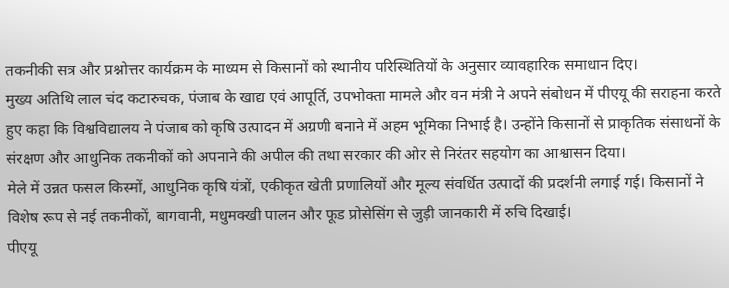तकनीकी सत्र और प्रश्नोत्तर कार्यक्रम के माध्यम से किसानों को स्थानीय परिस्थितियों के अनुसार व्यावहारिक समाधान दिए।
मुख्य अतिथि लाल चंद कटारुचक, पंजाब के खाद्य एवं आपूर्ति, उपभोक्ता मामले और वन मंत्री ने अपने संबोधन में पीएयू की सराहना करते हुए कहा कि विश्वविद्यालय ने पंजाब को कृषि उत्पादन में अग्रणी बनाने में अहम भूमिका निभाई है। उन्होंने किसानों से प्राकृतिक संसाधनों के संरक्षण और आधुनिक तकनीकों को अपनाने की अपील की तथा सरकार की ओर से निरंतर सहयोग का आश्वासन दिया।
मेले में उन्नत फसल किस्मों, आधुनिक कृषि यंत्रों, एकीकृत खेती प्रणालियों और मूल्य संवर्धित उत्पादों की प्रदर्शनी लगाई गई। किसानों ने विशेष रूप से नई तकनीकों, बागवानी, मधुमक्खी पालन और फूड प्रोसेसिंग से जुड़ी जानकारी में रुचि दिखाई।
पीएयू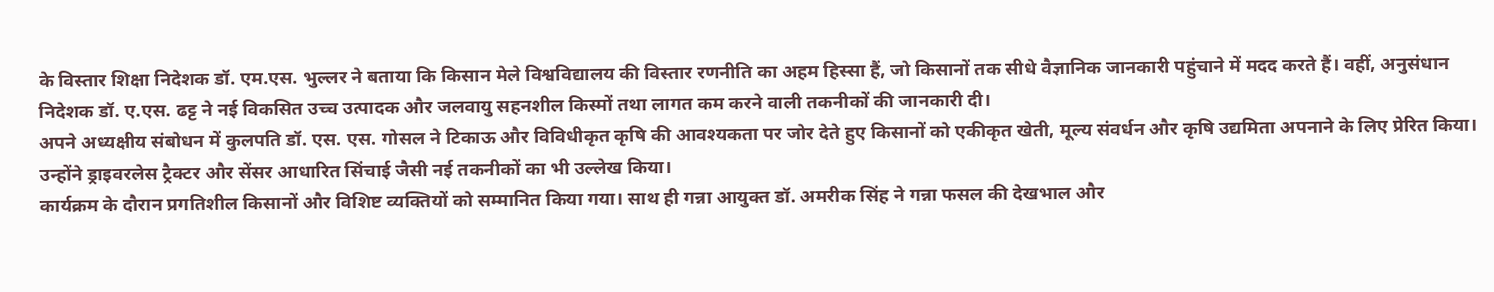के विस्तार शिक्षा निदेशक डॉ. एम.एस. भुल्लर ने बताया कि किसान मेले विश्वविद्यालय की विस्तार रणनीति का अहम हिस्सा हैं, जो किसानों तक सीधे वैज्ञानिक जानकारी पहुंचाने में मदद करते हैं। वहीं, अनुसंधान निदेशक डॉ. ए.एस. ढट्ट ने नई विकसित उच्च उत्पादक और जलवायु सहनशील किस्मों तथा लागत कम करने वाली तकनीकों की जानकारी दी।
अपने अध्यक्षीय संबोधन में कुलपति डॉ. एस. एस. गोसल ने टिकाऊ और विविधीकृत कृषि की आवश्यकता पर जोर देते हुए किसानों को एकीकृत खेती, मूल्य संवर्धन और कृषि उद्यमिता अपनाने के लिए प्रेरित किया। उन्होंने ड्राइवरलेस ट्रैक्टर और सेंसर आधारित सिंचाई जैसी नई तकनीकों का भी उल्लेख किया।
कार्यक्रम के दौरान प्रगतिशील किसानों और विशिष्ट व्यक्तियों को सम्मानित किया गया। साथ ही गन्ना आयुक्त डॉ. अमरीक सिंह ने गन्ना फसल की देखभाल और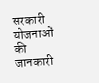सरकारी योजनाओं की जानकारी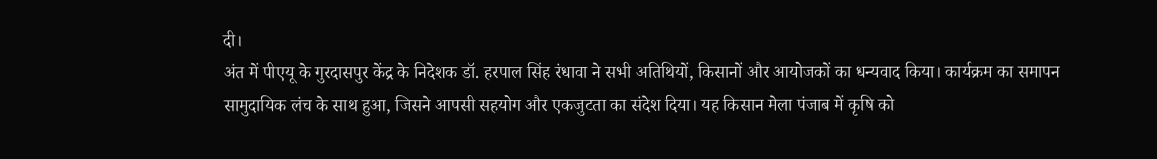दी।
अंत में पीएयू के गुरदासपुर केंद्र के निदेशक डॉ. हरपाल सिंह रंधावा ने सभी अतिथियों, किसानों और आयोजकों का धन्यवाद किया। कार्यक्रम का समापन सामुदायिक लंच के साथ हुआ, जिसने आपसी सहयोग और एकजुटता का संदेश दिया। यह किसान मेला पंजाब में कृषि को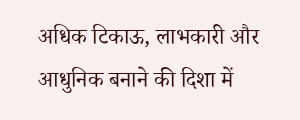अधिक टिकाऊ, लाभकारी और आधुनिक बनाने की दिशा में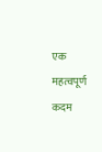एक महत्वपूर्ण कदम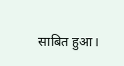साबित हुआ।